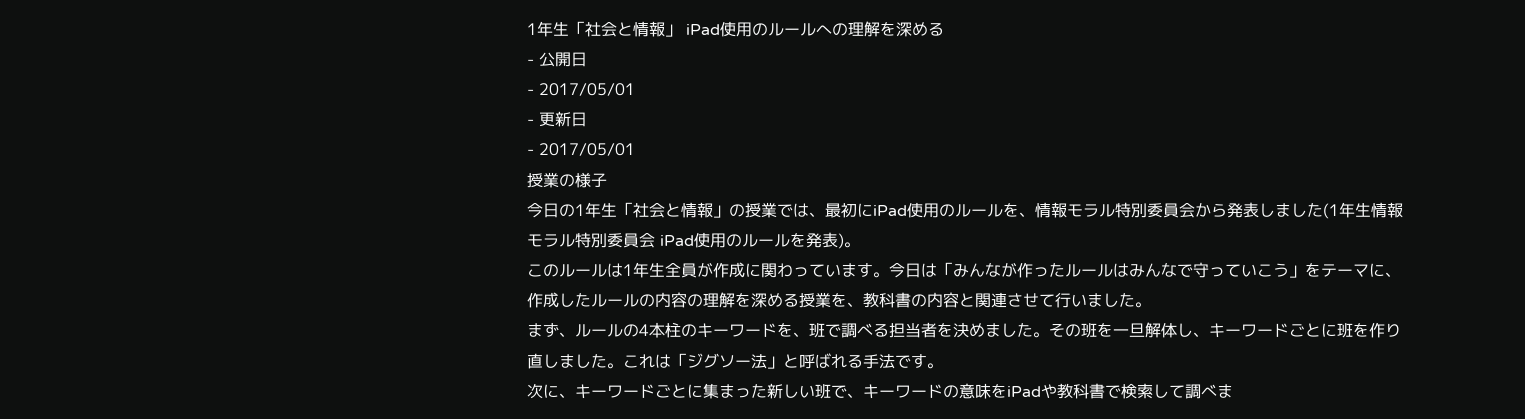1年生「社会と情報」 iPad使用のルールへの理解を深める
- 公開日
- 2017/05/01
- 更新日
- 2017/05/01
授業の様子
今日の1年生「社会と情報」の授業では、最初にiPad使用のルールを、情報モラル特別委員会から発表しました(1年生情報モラル特別委員会 iPad使用のルールを発表)。
このルールは1年生全員が作成に関わっています。今日は「みんなが作ったルールはみんなで守っていこう」をテーマに、作成したルールの内容の理解を深める授業を、教科書の内容と関連させて行いました。
まず、ルールの4本柱のキーワードを、班で調べる担当者を決めました。その班を一旦解体し、キーワードごとに班を作り直しました。これは「ジグソー法」と呼ばれる手法です。
次に、キーワードごとに集まった新しい班で、キーワードの意味をiPadや教科書で検索して調べま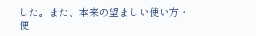した。また、本来の望ましい使い方・便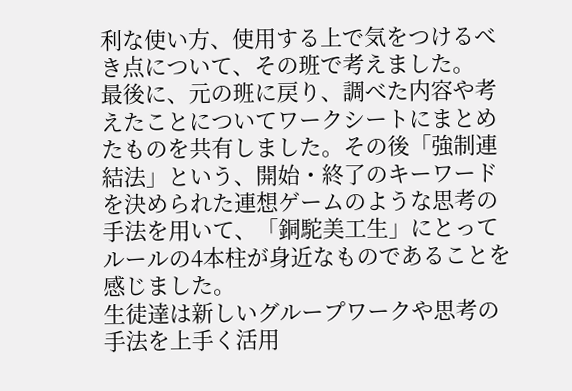利な使い方、使用する上で気をつけるべき点について、その班で考えました。
最後に、元の班に戻り、調べた内容や考えたことについてワークシートにまとめたものを共有しました。その後「強制連結法」という、開始・終了のキーワードを決められた連想ゲームのような思考の手法を用いて、「銅駝美工生」にとってルールの4本柱が身近なものであることを感じました。
生徒達は新しいグループワークや思考の手法を上手く活用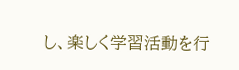し、楽しく学習活動を行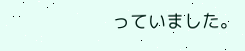っていました。